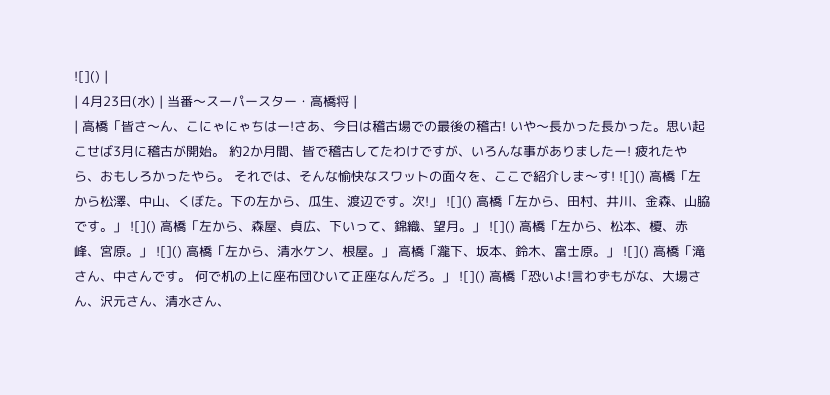![]() |
| 4月23日(水) | 当番〜スーパースター・高橋将 |
| 高橋「皆さ〜ん、こにゃにゃちはー!さあ、今日は稽古場での最後の稽古! いや〜長かった長かった。思い起こせば3月に稽古が開始。 約2か月間、皆で稽古してたわけですが、いろんな事がありましたー! 疲れたやら、おもしろかったやら。 それでは、そんな愉快なスワットの面々を、ここで紹介しま〜す! ![]() 高橋「左から松澤、中山、くぼた。下の左から、瓜生、渡辺です。次!」 ![]() 高橋「左から、田村、井川、金森、山脇です。」 ![]() 高橋「左から、森屋、貞広、下いって、錦織、望月。」 ![]() 高橋「左から、松本、榎、赤峰、宮原。」 ![]() 高橋「左から、清水ケン、根屋。」 高橋「瀧下、坂本、鈴木、富士原。」 ![]() 高橋「滝さん、中さんです。 何で机の上に座布団ひいて正座なんだろ。」 ![]() 高橋「恐いよ!言わずもがな、大場さん、沢元さん、清水さん、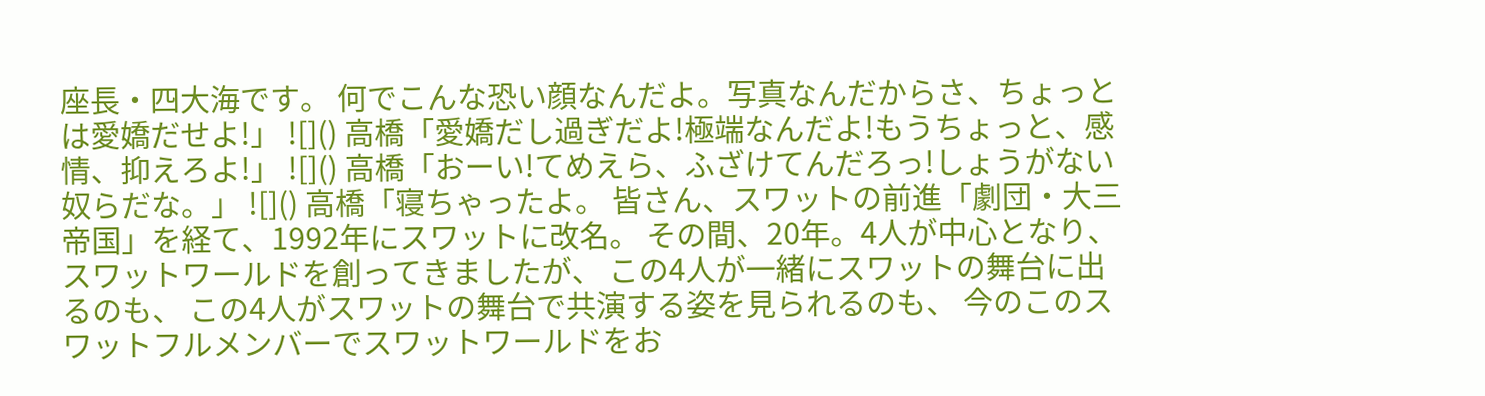座長・四大海です。 何でこんな恐い顔なんだよ。写真なんだからさ、ちょっとは愛嬌だせよ!」 ![]() 高橋「愛嬌だし過ぎだよ!極端なんだよ!もうちょっと、感情、抑えろよ!」 ![]() 高橋「おーい!てめえら、ふざけてんだろっ!しょうがない奴らだな。」 ![]() 高橋「寝ちゃったよ。 皆さん、スワットの前進「劇団・大三帝国」を経て、1992年にスワットに改名。 その間、20年。4人が中心となり、スワットワールドを創ってきましたが、 この4人が一緒にスワットの舞台に出るのも、 この4人がスワットの舞台で共演する姿を見られるのも、 今のこのスワットフルメンバーでスワットワールドをお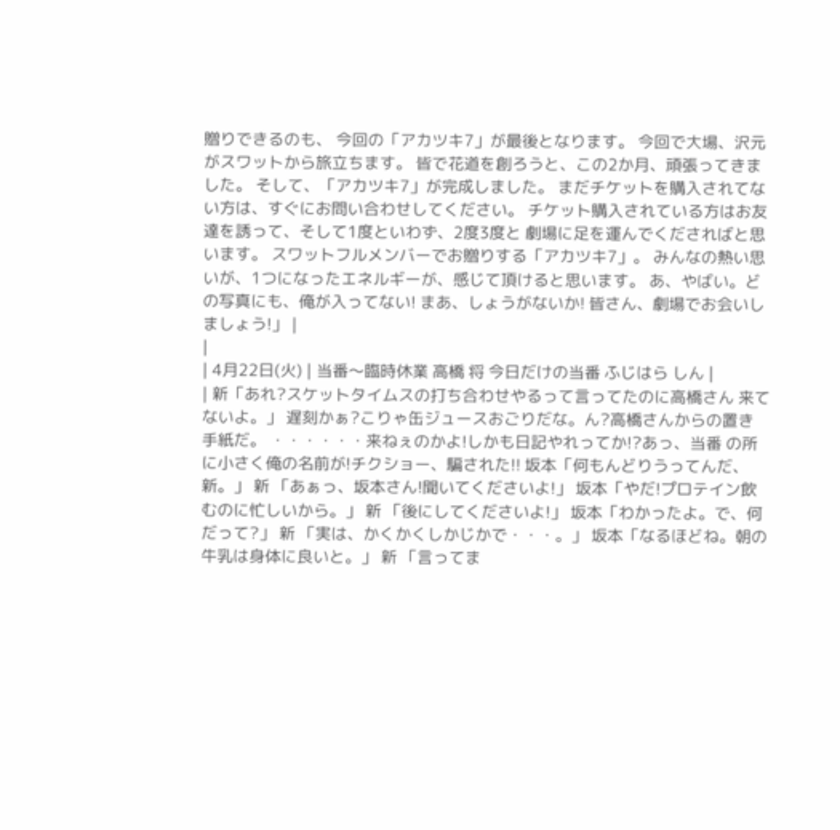贈りできるのも、 今回の「アカツキ7」が最後となります。 今回で大場、沢元がスワットから旅立ちます。 皆で花道を創ろうと、この2か月、頑張ってきました。 そして、「アカツキ7」が完成しました。 まだチケットを購入されてない方は、すぐにお問い合わせしてください。 チケット購入されている方はお友達を誘って、そして1度といわず、2度3度と 劇場に足を運んでくださればと思います。 スワットフルメンバーでお贈りする「アカツキ7」。 みんなの熱い思いが、1つになったエネルギーが、感じて頂けると思います。 あ、やばい。どの写真にも、俺が入ってない! まあ、しょうがないか! 皆さん、劇場でお会いしましょう!」 |
|
| 4月22日(火) | 当番〜臨時休業 高橋 将 今日だけの当番 ふじはら しん |
| 新「あれ?スケットタイムスの打ち合わせやるって言ってたのに高橋さん 来てないよ。」 遅刻かぁ?こりゃ缶ジュースおごりだな。ん?高橋さんからの置き 手紙だ。 ・・・・・・来ねぇのかよ!しかも日記やれってか!?あっ、当番 の所に小さく俺の名前が!チクショー、騙された!! 坂本「何もんどりうってんだ、新。」 新 「あぁっ、坂本さん!聞いてくださいよ!」 坂本「やだ!プロテイン飲むのに忙しいから。」 新 「後にしてくださいよ!」 坂本「わかったよ。で、何だって?」 新 「実は、かくかくしかじかで・・・。」 坂本「なるほどね。朝の牛乳は身体に良いと。」 新 「言ってま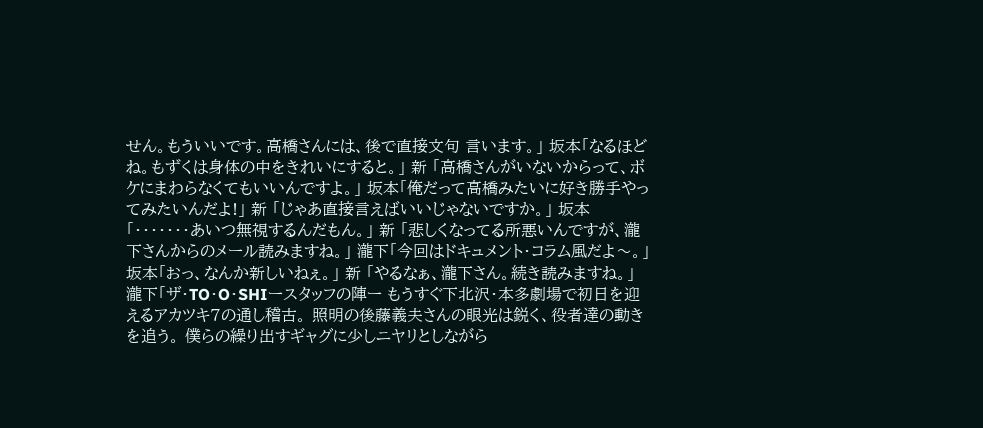せん。もういいです。高橋さんには、後で直接文句 言います。」 坂本「なるほどね。もずくは身体の中をきれいにすると。」 新 「高橋さんがいないからって、ボケにまわらなくてもいいんですよ。」 坂本「俺だって高橋みたいに好き勝手やってみたいんだよ!」 新 「じゃあ直接言えばいいじゃないですか。」 坂本「・・・・・・・あいつ無視するんだもん。」 新 「悲しくなってる所悪いんですが、瀧下さんからのメール読みますね。」 瀧下「今回はドキュメント・コラム風だよ〜。」 坂本「おっ、なんか新しいねぇ。」 新 「やるなぁ、瀧下さん。続き読みますね。」 瀧下「ザ・TO・O・SHIースタッフの陣ー もうすぐ下北沢・本多劇場で初日を迎えるアカツキ7の通し稽古。 照明の後藤義夫さんの眼光は鋭く、役者達の動きを追う。 僕らの繰り出すギャグに少しニヤリとしながら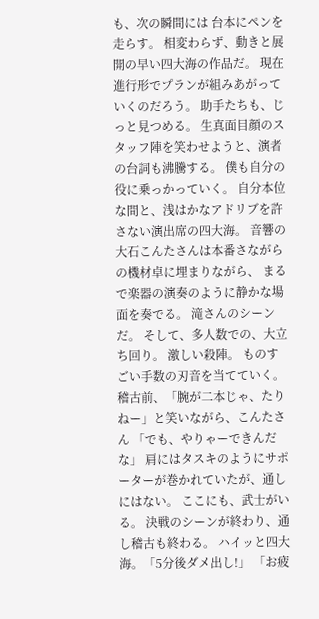も、次の瞬間には 台本にペンを走らす。 相変わらず、動きと展開の早い四大海の作品だ。 現在進行形でプランが組みあがっていくのだろう。 助手たちも、じっと見つめる。 生真面目顔のスタッフ陣を笑わせようと、演者の台詞も沸騰する。 僕も自分の役に乗っかっていく。 自分本位な間と、浅はかなアドリブを許さない演出席の四大海。 音響の大石こんたさんは本番さながらの機材卓に埋まりながら、 まるで楽器の演奏のように静かな場面を奏でる。 滝さんのシーンだ。 そして、多人数での、大立ち回り。 激しい殺陣。 ものすごい手数の刃音を当てていく。 稽古前、「腕が二本じゃ、たりねー」と笑いながら、こんたさん 「でも、やりゃーできんだな」 肩にはタスキのようにサポーターが巻かれていたが、通しにはない。 ここにも、武士がいる。 決戦のシーンが終わり、通し稽古も終わる。 ハイッと四大海。「5分後ダメ出し!」 「お疲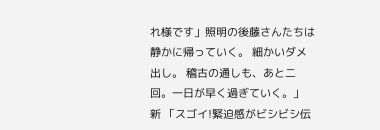れ様です」照明の後藤さんたちは静かに帰っていく。 細かいダメ出し。 稽古の通しも、あと二回。一日が早く過ぎていく。」 新 「スゴイ!緊迫感がビシビシ伝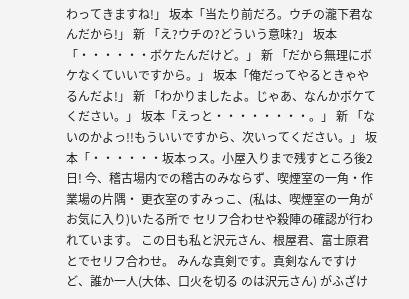わってきますね!」 坂本「当たり前だろ。ウチの瀧下君なんだから!」 新 「え?ウチの?どういう意味?」 坂本「・・・・・・ボケたんだけど。」 新 「だから無理にボケなくていいですから。」 坂本「俺だってやるときゃやるんだよ!」 新 「わかりましたよ。じゃあ、なんかボケてください。」 坂本「えっと・・・・・・・・。」 新 「ないのかよっ!!もういいですから、次いってください。」 坂本「・・・・・・坂本っス。小屋入りまで残すところ後2日! 今、稽古場内での稽古のみならず、喫煙室の一角・作業場の片隅・ 更衣室のすみっこ、(私は、喫煙室の一角がお気に入り)いたる所で セリフ合わせや殺陣の確認が行われています。 この日も私と沢元さん、根屋君、富士原君とでセリフ合わせ。 みんな真剣です。真剣なんですけど、誰か一人(大体、口火を切る のは沢元さん) がふざけ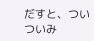だすと、ついついみ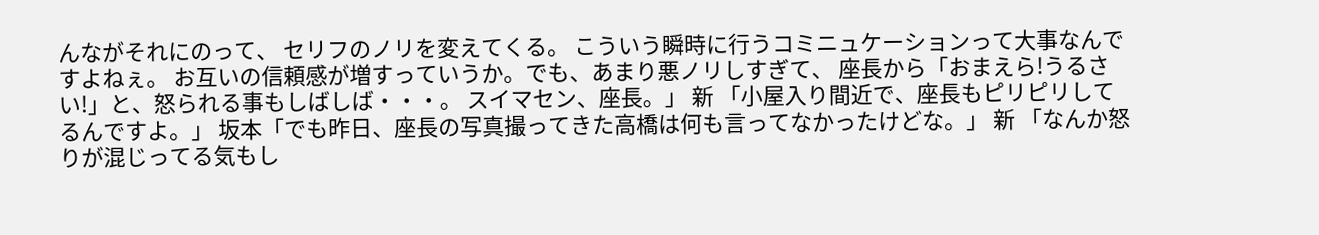んながそれにのって、 セリフのノリを変えてくる。 こういう瞬時に行うコミニュケーションって大事なんですよねぇ。 お互いの信頼感が増すっていうか。でも、あまり悪ノリしすぎて、 座長から「おまえら!うるさい!」と、怒られる事もしばしば・・・。 スイマセン、座長。」 新 「小屋入り間近で、座長もピリピリしてるんですよ。」 坂本「でも昨日、座長の写真撮ってきた高橋は何も言ってなかったけどな。」 新 「なんか怒りが混じってる気もし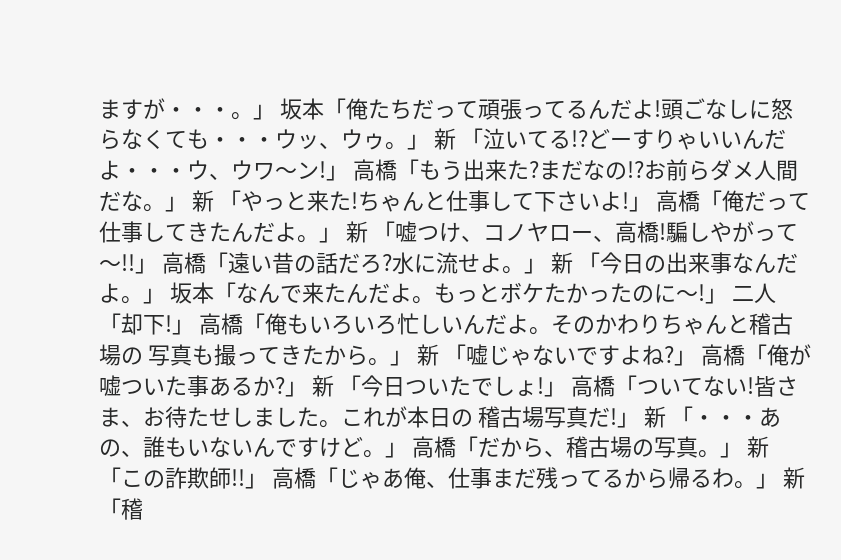ますが・・・。」 坂本「俺たちだって頑張ってるんだよ!頭ごなしに怒らなくても・・・ウッ、ウゥ。」 新 「泣いてる!?どーすりゃいいんだよ・・・ウ、ウワ〜ン!」 高橋「もう出来た?まだなの!?お前らダメ人間だな。」 新 「やっと来た!ちゃんと仕事して下さいよ!」 高橋「俺だって仕事してきたんだよ。」 新 「嘘つけ、コノヤロー、高橋!騙しやがって〜!!」 高橋「遠い昔の話だろ?水に流せよ。」 新 「今日の出来事なんだよ。」 坂本「なんで来たんだよ。もっとボケたかったのに〜!」 二人「却下!」 高橋「俺もいろいろ忙しいんだよ。そのかわりちゃんと稽古場の 写真も撮ってきたから。」 新 「嘘じゃないですよね?」 高橋「俺が嘘ついた事あるか?」 新 「今日ついたでしょ!」 高橋「ついてない!皆さま、お待たせしました。これが本日の 稽古場写真だ!」 新 「・・・あの、誰もいないんですけど。」 高橋「だから、稽古場の写真。」 新 「この詐欺師!!」 高橋「じゃあ俺、仕事まだ残ってるから帰るわ。」 新 「稽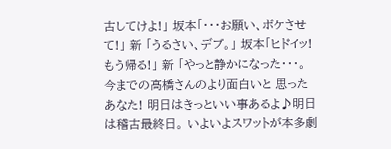古してけよ!」 坂本「・・・お願い、ボケさせて!」 新 「うるさい、デブ。」 坂本「ヒドイッ!もう帰る!」 新 「やっと静かになった・・・。今までの高橋さんのより面白いと 思ったあなた! 明日はきっといい事あるよ♪明日は稽古最終日。 いよいよスワットが本多劇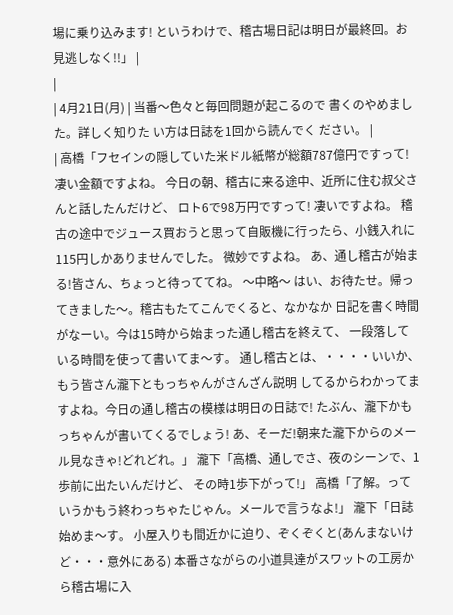場に乗り込みます! というわけで、稽古場日記は明日が最終回。お見逃しなく!!」 |
|
| 4月21日(月) | 当番〜色々と毎回問題が起こるので 書くのやめました。詳しく知りた い方は日誌を1回から読んでく ださい。 |
| 高橋「フセインの隠していた米ドル紙幣が総額787億円ですって! 凄い金額ですよね。 今日の朝、稽古に来る途中、近所に住む叔父さんと話したんだけど、 ロト6で98万円ですって! 凄いですよね。 稽古の途中でジュース買おうと思って自販機に行ったら、小銭入れに 115円しかありませんでした。 微妙ですよね。 あ、通し稽古が始まる!皆さん、ちょっと待っててね。 〜中略〜 はい、お待たせ。帰ってきました〜。稽古もたてこんでくると、なかなか 日記を書く時間がなーい。今は15時から始まった通し稽古を終えて、 一段落している時間を使って書いてま〜す。 通し稽古とは、・・・・いいか、もう皆さん瀧下ともっちゃんがさんざん説明 してるからわかってますよね。今日の通し稽古の模様は明日の日誌で! たぶん、瀧下かもっちゃんが書いてくるでしょう! あ、そーだ!朝来た瀧下からのメール見なきゃ!どれどれ。」 瀧下「高橋、通しでさ、夜のシーンで、1歩前に出たいんだけど、 その時1歩下がって!」 高橋「了解。っていうかもう終わっちゃたじゃん。メールで言うなよ!」 瀧下「日誌始めま〜す。 小屋入りも間近かに迫り、ぞくぞくと(あんまないけど・・・意外にある) 本番さながらの小道具達がスワットの工房から稽古場に入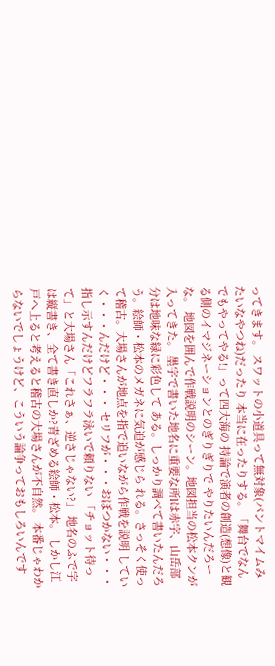ってきます。 スワットの小道具って無対象(パントマイムみたいなやつね)だったり 本当に在ったりする。「舞台でなんでもやってやる!」って四大海の 持論で演者の創造(想像)と観る側のイマジネーションとのぎりぎりで やりたいんだろーな。 地図を囲んで作戦説明のシーン。地図担当の松本クンが入ってきた。 墨字で書いた地名に重要な所lは赤字、山岳部分は地味な緑に彩色して ある。しっかり調べて書いたんだろう。絵師・松本のメガネに気迫が感じら れる。さっそく使って稽古。大場さんが地点を指で追いながら作戦を説明 していく・・・んだけど・・・ セリフが・・・おぼつかない・・・ 指し示すんだけどフラフラ泳いで頼りない 「チョット待って」と大場さん「これさぁ、逆さじゃない?」 地名のふで字は縦書き、全て書き直しか?青ざめる絵師・松本。 しかし江戸へ上ると考えると稽古の大場さんが不自然。 本番じゃわからないでしょうけど、こういう論争っておもしろいんです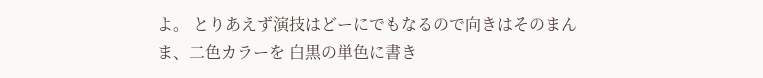よ。 とりあえず演技はどーにでもなるので向きはそのまんま、二色カラーを 白黒の単色に書き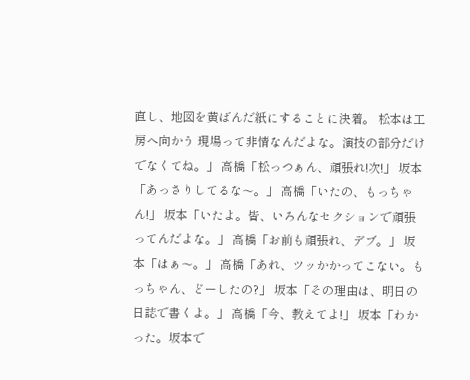直し、地図を黄ばんだ紙にすることに決着。 松本は工房へ向かう 現場って非情なんだよな。演技の部分だけでなくてね。」 高橋「松っつぁん、頑張れ!次!」 坂本「あっさりしてるな〜。」 高橋「いたの、もっちゃん!」 坂本「いたよ。皆、いろんなセクションで頑張ってんだよな。」 高橋「お前も頑張れ、デブ。」 坂本「はぁ〜。」 高橋「あれ、ツッかかってこない。もっちゃん、どーしたの?」 坂本「その理由は、明日の日誌で書くよ。」 高橋「今、教えてよ!」 坂本「わかった。坂本で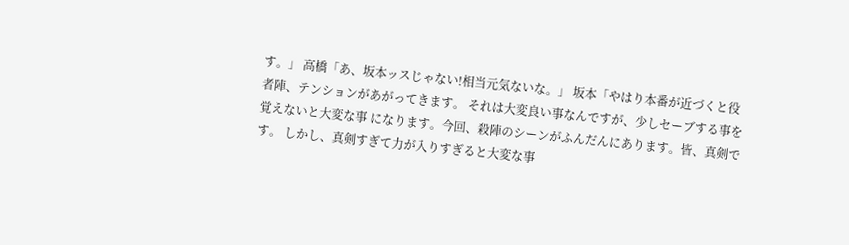す。」 高橋「あ、坂本ッスじゃない!相当元気ないな。」 坂本「やはり本番が近づくと役者陣、テンションがあがってきます。 それは大変良い事なんですが、少しセーブする事を覚えないと大変な事 になります。今回、殺陣のシーンがふんだんにあります。皆、真剣です。 しかし、真剣すぎて力が入りすぎると大変な事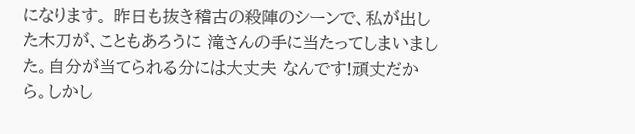になります。 昨日も抜き稽古の殺陣のシーンで、私が出した木刀が、こともあろうに 滝さんの手に当たってしまいました。自分が当てられる分には大丈夫 なんです!頑丈だから。しかし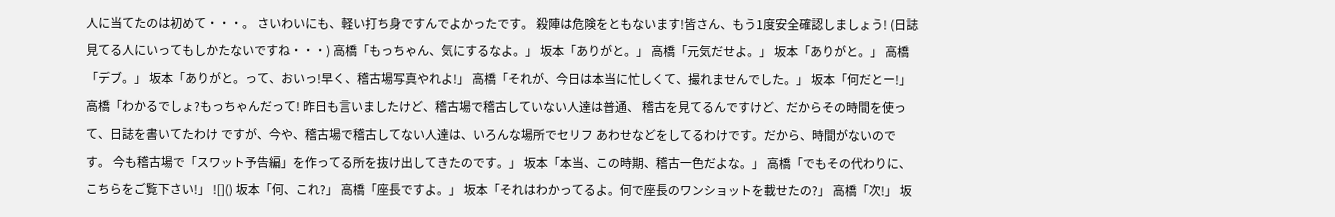人に当てたのは初めて・・・。 さいわいにも、軽い打ち身ですんでよかったです。 殺陣は危険をともないます!皆さん、もう1度安全確認しましょう! (日誌見てる人にいってもしかたないですね・・・) 高橋「もっちゃん、気にするなよ。」 坂本「ありがと。」 高橋「元気だせよ。」 坂本「ありがと。」 高橋「デブ。」 坂本「ありがと。って、おいっ!早く、稽古場写真やれよ!」 高橋「それが、今日は本当に忙しくて、撮れませんでした。」 坂本「何だとー!」 高橋「わかるでしょ?もっちゃんだって! 昨日も言いましたけど、稽古場で稽古していない人達は普通、 稽古を見てるんですけど、だからその時間を使って、日誌を書いてたわけ ですが、今や、稽古場で稽古してない人達は、いろんな場所でセリフ あわせなどをしてるわけです。だから、時間がないのです。 今も稽古場で「スワット予告編」を作ってる所を抜け出してきたのです。」 坂本「本当、この時期、稽古一色だよな。」 高橋「でもその代わりに、こちらをご覧下さい!」 ![]() 坂本「何、これ?」 高橋「座長ですよ。」 坂本「それはわかってるよ。何で座長のワンショットを載せたの?」 高橋「次!」 坂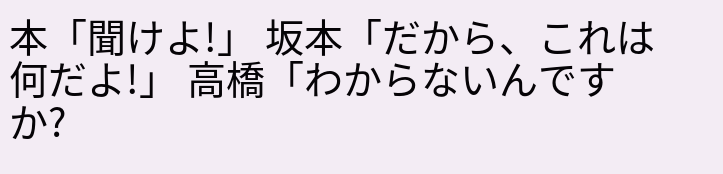本「聞けよ!」 坂本「だから、これは何だよ!」 高橋「わからないんですか?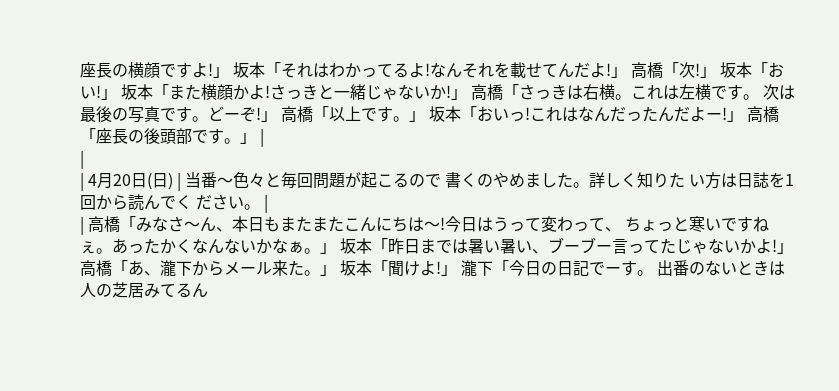座長の横顔ですよ!」 坂本「それはわかってるよ!なんそれを載せてんだよ!」 高橋「次!」 坂本「おい!」 坂本「また横顔かよ!さっきと一緒じゃないか!」 高橋「さっきは右横。これは左横です。 次は最後の写真です。どーぞ!」 高橋「以上です。」 坂本「おいっ!これはなんだったんだよー!」 高橋「座長の後頭部です。」 |
|
| 4月20日(日) | 当番〜色々と毎回問題が起こるので 書くのやめました。詳しく知りた い方は日誌を1回から読んでく ださい。 |
| 高橋「みなさ〜ん、本日もまたまたこんにちは〜!今日はうって変わって、 ちょっと寒いですねぇ。あったかくなんないかなぁ。」 坂本「昨日までは暑い暑い、ブーブー言ってたじゃないかよ!」 高橋「あ、瀧下からメール来た。」 坂本「聞けよ!」 瀧下「今日の日記でーす。 出番のないときは人の芝居みてるん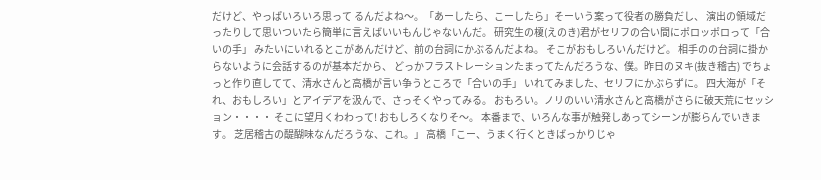だけど、やっぱいろいろ思って るんだよね〜。「あーしたら、こーしたら」そーいう案って役者の勝負だし、 演出の領域だったりして思いついたら簡単に言えばいいもんじゃないんだ。 研究生の榎(えのき)君がセリフの合い間にポロッポロって「合いの手」 みたいにいれるとこがあんだけど、前の台詞にかぶるんだよね。 そこがおもしろいんだけど。 相手のの台詞に掛からないように会話するのが基本だから、 どっかフラストレーションたまってたんだろうな、僕。昨日のヌキ(抜き稽古) でちょっと作り直してて、清水さんと高橋が言い争うところで「合いの手」 いれてみました、セリフにかぶらずに。 四大海が「それ、おもしろい」とアイデアを汲んで、さっそくやってみる。 おもろい。ノリのいい清水さんと高橋がさらに破天荒にセッション・・・・ そこに望月くわわって! おもしろくなりそ〜。 本番まで、いろんな事が触発しあってシーンが膨らんでいきます。 芝居稽古の醍醐味なんだろうな、これ。」 高橋「こー、うまく行くときばっかりじゃ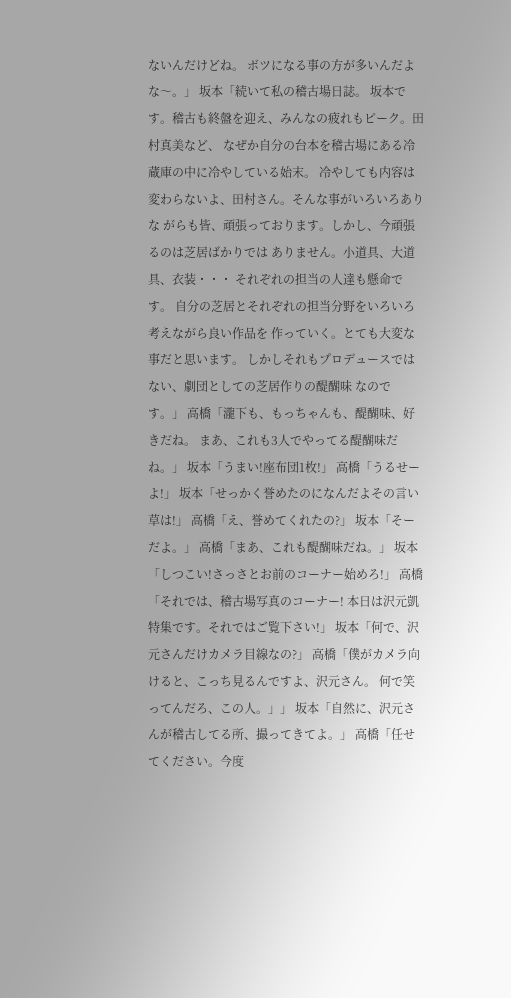ないんだけどね。 ボツになる事の方が多いんだよな〜。」 坂本「続いて私の稽古場日誌。 坂本です。稽古も終盤を迎え、みんなの疲れもピーク。田村真美など、 なぜか自分の台本を稽古場にある冷蔵庫の中に冷やしている始末。 冷やしても内容は変わらないよ、田村さん。そんな事がいろいろありな がらも皆、頑張っております。しかし、今頑張るのは芝居ばかりでは ありません。小道具、大道具、衣装・・・ それぞれの担当の人達も懸命です。 自分の芝居とそれぞれの担当分野をいろいろ考えながら良い作品を 作っていく。とても大変な事だと思います。 しかしそれもプロデュースではない、劇団としての芝居作りの醍醐味 なのです。」 高橋「瀧下も、もっちゃんも、醍醐味、好きだね。 まあ、これも3人でやってる醍醐味だね。」 坂本「うまい!座布団1枚!」 高橋「うるせーよ!」 坂本「せっかく誉めたのになんだよその言い草は!」 高橋「え、誉めてくれたの?」 坂本「そーだよ。」 高橋「まあ、これも醍醐味だね。」 坂本「しつこい!さっさとお前のコーナー始めろ!」 高橋「それでは、稽古場写真のコーナー! 本日は沢元凱特集です。それではご覧下さい!」 坂本「何で、沢元さんだけカメラ目線なの?」 高橋「僕がカメラ向けると、こっち見るんですよ、沢元さん。 何で笑ってんだろ、この人。」」 坂本「自然に、沢元さんが稽古してる所、撮ってきてよ。」 高橋「任せてください。今度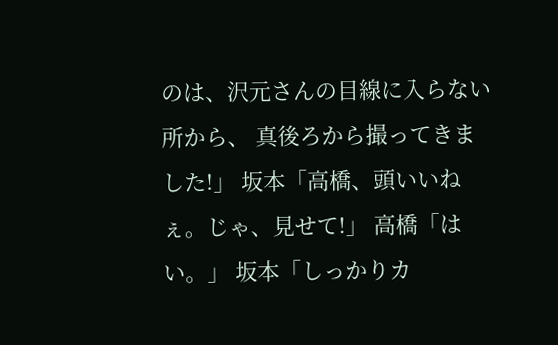のは、沢元さんの目線に入らない所から、 真後ろから撮ってきました!」 坂本「高橋、頭いいねぇ。じゃ、見せて!」 高橋「はい。」 坂本「しっかりカ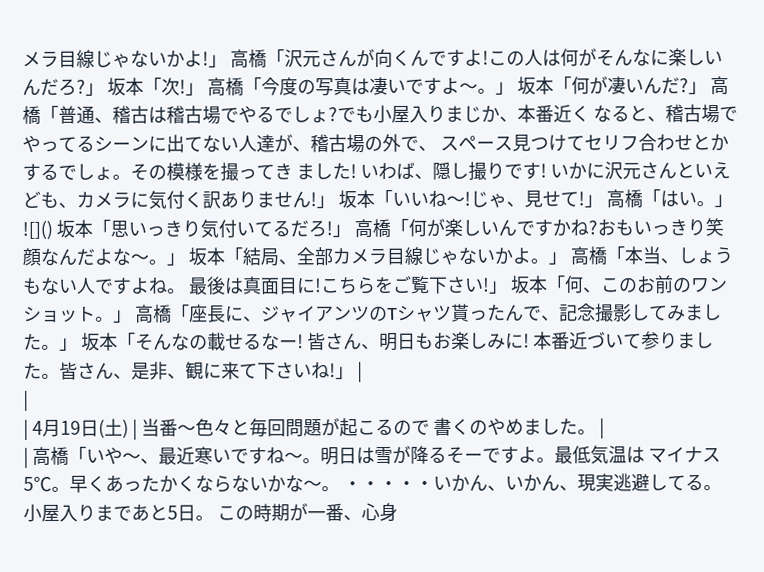メラ目線じゃないかよ!」 高橋「沢元さんが向くんですよ!この人は何がそんなに楽しいんだろ?」 坂本「次!」 高橋「今度の写真は凄いですよ〜。」 坂本「何が凄いんだ?」 高橋「普通、稽古は稽古場でやるでしょ?でも小屋入りまじか、本番近く なると、稽古場でやってるシーンに出てない人達が、稽古場の外で、 スペース見つけてセリフ合わせとかするでしょ。その模様を撮ってき ました! いわば、隠し撮りです! いかに沢元さんといえども、カメラに気付く訳ありません!」 坂本「いいね〜!じゃ、見せて!」 高橋「はい。」 ![]() 坂本「思いっきり気付いてるだろ!」 高橋「何が楽しいんですかね?おもいっきり笑顔なんだよな〜。」 坂本「結局、全部カメラ目線じゃないかよ。」 高橋「本当、しょうもない人ですよね。 最後は真面目に!こちらをご覧下さい!」 坂本「何、このお前のワンショット。」 高橋「座長に、ジャイアンツのTシャツ貰ったんで、記念撮影してみました。」 坂本「そんなの載せるなー! 皆さん、明日もお楽しみに! 本番近づいて参りました。皆さん、是非、観に来て下さいね!」 |
|
| 4月19日(土) | 当番〜色々と毎回問題が起こるので 書くのやめました。 |
| 高橋「いや〜、最近寒いですね〜。明日は雪が降るそーですよ。最低気温は マイナス5℃。早くあったかくならないかな〜。 ・・・・・いかん、いかん、現実逃避してる。小屋入りまであと5日。 この時期が一番、心身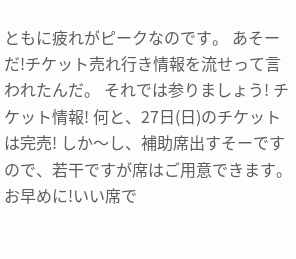ともに疲れがピークなのです。 あそーだ!チケット売れ行き情報を流せって言われたんだ。 それでは参りましょう! チケット情報! 何と、27日(日)のチケットは完売! しか〜し、補助席出すそーですので、若干ですが席はご用意できます。 お早めに!いい席で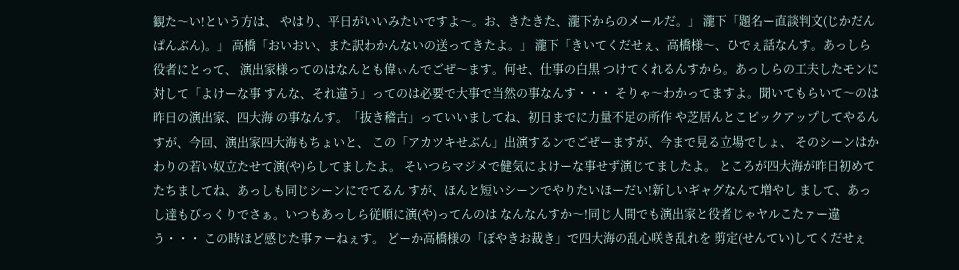観た〜い!という方は、 やはり、平日がいいみたいですよ〜。お、きたきた、瀧下からのメールだ。」 瀧下「題名ー直談判文(じかだんぱんぶん)。」 高橋「おいおい、また訳わかんないの送ってきたよ。」 瀧下「きいてくだせぇ、高橋様〜、ひでぇ話なんす。あっしら役者にとって、 演出家様ってのはなんとも偉ぃんでごぜ〜ます。何せ、仕事の白黒 つけてくれるんすから。あっしらの工夫したモンに対して「よけーな事 すんな、それ違う」ってのは必要で大事で当然の事なんす・・・ そりゃ〜わかってますよ。聞いてもらいて〜のは昨日の演出家、四大海 の事なんす。「抜き稽古」っていいましてね、初日までに力量不足の所作 や芝居んとこピックアップしてやるんすが、今回、演出家四大海もちょいと、 この「アカツキせぶん」出演するンでごぜーますが、今まで見る立場でしょ、 そのシーンはかわりの若い奴立たせて演(や)らしてましたよ。 そいつらマジメで健気によけーな事せず演じてましたよ。 ところが四大海が昨日初めてたちましてね、あっしも同じシーンにでてるん すが、ほんと短いシーンでやりたいほーだい!新しいギャグなんて増やし まして、あっし達もびっくりでさぁ。いつもあっしら従順に演(や)ってんのは なんなんすか〜!同じ人間でも演出家と役者じゃヤルこたァー違う・・・ この時ほど感じた事ァーねぇす。 どーか高橋様の「ぼやきお裁き」で四大海の乱心咲き乱れを 剪定(せんてい)してくだせぇ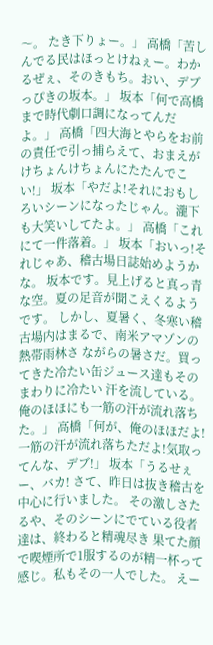〜。 たき下りょー。」 高橋「苦しんでる民はほっとけねぇー。わかるぜぇ、そのきもち。おい、デブっぴきの坂本。」 坂本「何で高橋まで時代劇口調になってんだよ。」 高橋「四大海とやらをお前の責任で引っ捕らえて、おまえがけちょんけちょんにたたんでこい!」 坂本「やだよ!それにおもしろいシーンになったじゃん。瀧下も大笑いしてたよ。」 高橋「これにて一件落着。」 坂本「おいっ!それじゃあ、稽古場日誌始めようかな。 坂本です。見上げると真っ青な空。夏の足音が聞こえくるようです。 しかし、夏暑く、冬寒い稽古場内はまるで、南米アマゾンの熱帯雨林さ ながらの暑さだ。買ってきた冷たい缶ジュース達もそのまわりに冷たい 汗を流している。俺のほほにも一筋の汗が流れ落ちた。」 高橋「何が、俺のほほだよ!一筋の汗が流れ落ちただよ!気取ってんな、デブ!」 坂本「うるせぇー、バカ! さて、昨日は抜き稽古を中心に行いました。 その激しさたるや、そのシーンにでている役者達は、終わると精魂尽き 果てた顔で喫煙所で1服するのが精一杯って感じ。私もその一人でした。 えー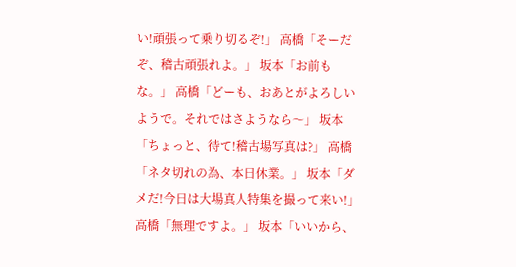い!頑張って乗り切るぞ!」 高橋「そーだぞ、稽古頑張れよ。」 坂本「お前もな。」 高橋「どーも、おあとがよろしいようで。それではさようなら〜」 坂本「ちょっと、待て!稽古場写真は?」 高橋「ネタ切れの為、本日休業。」 坂本「ダメだ!今日は大場真人特集を撮って来い!」 高橋「無理ですよ。」 坂本「いいから、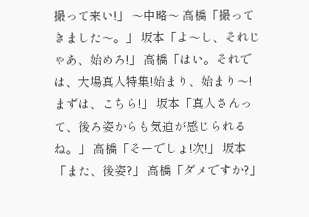撮って来い!」 〜中略〜 高橋「撮ってきました〜。」 坂本「よ〜し、それじゃあ、始めろ!」 高橋「はい。それでは、大場真人特集!始まり、始まり〜! まずは、こちら!」 坂本「真人さんって、後ろ姿からも気迫が感じられるね。」 高橋「そーでしょ!次!」 坂本「また、後姿?」 高橋「ダメですか?」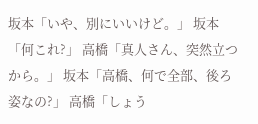坂本「いや、別にいいけど。」 坂本「何これ?」 高橋「真人さん、突然立つから。」 坂本「高橋、何で全部、後ろ姿なの?」 高橋「しょう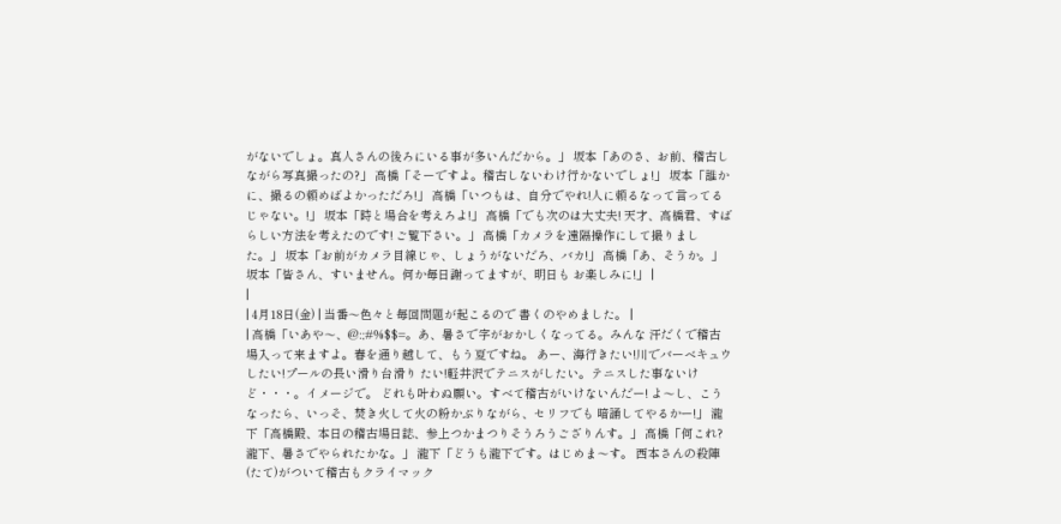がないでしょ。真人さんの後ろにいる事が多いんだから。」 坂本「あのさ、お前、稽古しながら写真撮ったの?」 高橋「そーですよ。稽古しないわけ行かないでしょ!」 坂本「誰かに、撮るの頼めばよかっただろ!」 高橋「いつもは、自分でやれ!人に頼るなって言ってるじゃない。!」 坂本「時と場合を考えろよ!」 高橋「でも次のは大丈夫! 天才、高橋君、すばらしい方法を考えたのです! ご覧下さい。」 高橋「カメラを遠隔操作にして撮りました。」 坂本「お前がカメラ目線じゃ、しょうがないだろ、バカ!」 高橋「あ、そうか。」 坂本「皆さん、すいません。何か毎日謝ってますが、明日も お楽しみに!」 |
|
| 4月18日(金) | 当番〜色々と毎回問題が起こるので 書くのやめました。 |
| 高橋「いあや〜、@:;#%$$=。あ、暑さで字がおかしくなってる。みんな 汗だくで稽古場入って来ますよ。春を通り越して、もう夏ですね。 あー、海行きたい!川でバーべキュウしたい!プールの長い滑り台滑り たい!軽井沢でテニスがしたい。テニスした事ないけど・・・。イメージで。 どれも叶わぬ願い。すべて稽古がいけないんだー! よ〜し、こうなったら、いっそ、焚き火して火の粉かぶりながら、セリフでも 暗誦してやるかー!」 瀧下「高橋殿、本日の稽古場日誌、参上つかまつりそうろうござりんす。」 高橋「何これ?瀧下、暑さでやられたかな。」 瀧下「どうも瀧下です。はじめま〜す。 西本さんの殺陣(たて)がついて稽古もクライマック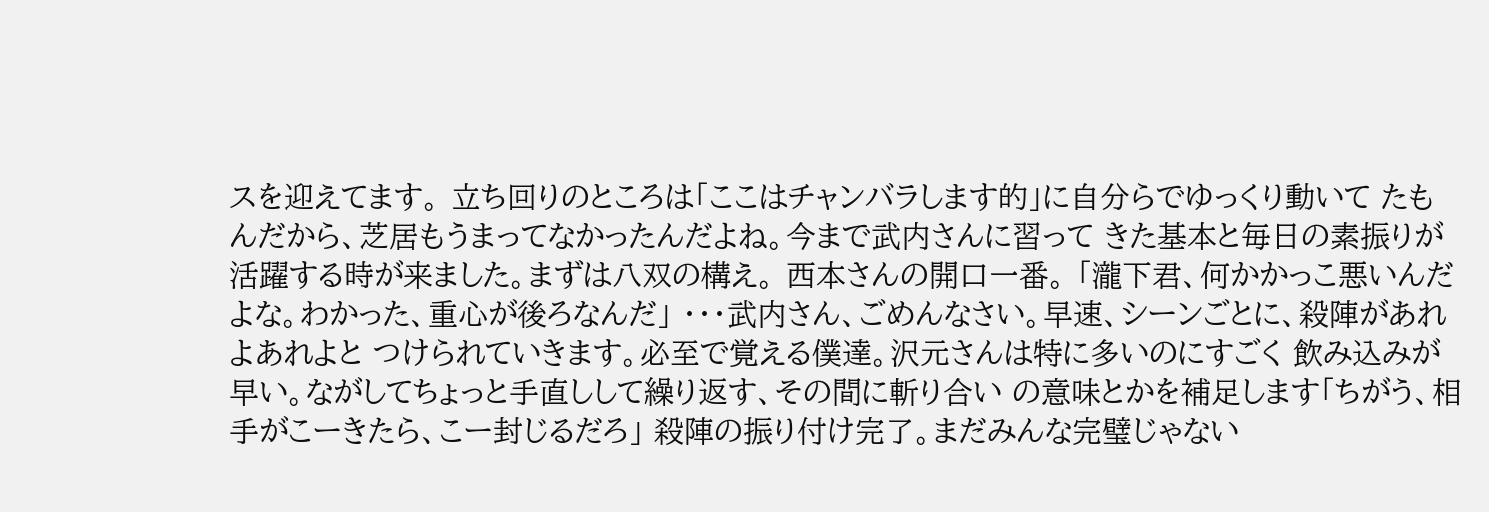スを迎えてます。 立ち回りのところは「ここはチャンバラします的」に自分らでゆっくり動いて たもんだから、芝居もうまってなかったんだよね。今まで武内さんに習って きた基本と毎日の素振りが活躍する時が来ました。まずは八双の構え。 西本さんの開口一番。 「瀧下君、何かかっこ悪いんだよな。わかった、重心が後ろなんだ」 ・・・武内さん、ごめんなさい。早速、シーンごとに、殺陣があれよあれよと つけられていきます。必至で覚える僕達。沢元さんは特に多いのにすごく 飲み込みが早い。ながしてちょっと手直しして繰り返す、その間に斬り合い の意味とかを補足します「ちがう、相手がこーきたら、こー封じるだろ」 殺陣の振り付け完了。まだみんな完璧じゃない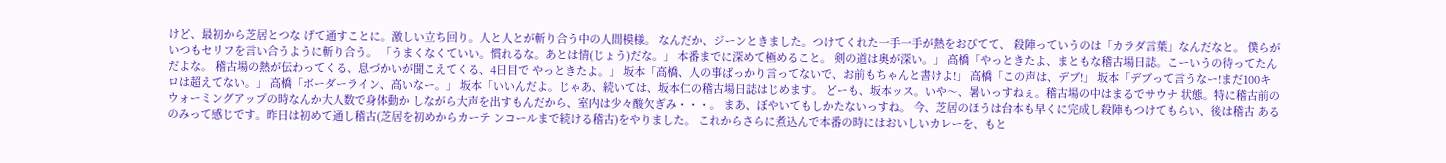けど、最初から芝居とつな げて通すことに。激しい立ち回り。人と人とが斬り合う中の人間模様。 なんだか、ジーンときました。つけてくれた一手一手が熱をおびてて、 殺陣っていうのは「カラダ言葉」なんだなと。 僕らがいつもセリフを言い合うように斬り合う。 「うまくなくていい。慣れるな。あとは情(じょう)だな。」 本番までに深めて極めること。 剣の道は奥が深い。」 高橋「やっときたよ、まともな稽古場日誌。こーいうの待ってたんだよな。 稽古場の熱が伝わってくる、息づかいが聞こえてくる、4日目で やっときたよ。」 坂本「高橋、人の事ばっかり言ってないで、お前もちゃんと書けよ!」 高橋「この声は、デブ!」 坂本「デブって言うなー!まだ100キロは超えてない。」 高橋「ボーダーライン、高いなー。」 坂本「いいんだよ。じゃあ、続いては、坂本仁の稽古場日誌はじめます。 どーも、坂本ッス。いや〜、暑いっすねぇ。稽古場の中はまるでサウナ 状態。特に稽古前のウォーミングアップの時なんか大人数で身体動か しながら大声を出すもんだから、室内は少々酸欠ぎみ・・・。 まあ、ぼやいてもしかたないっすね。 今、芝居のほうは台本も早くに完成し殺陣もつけてもらい、後は稽古 あるのみって感じです。昨日は初めて通し稽古(芝居を初めからカーテ ンコールまで続ける稽古)をやりました。 これからさらに煮込んで本番の時にはおいしいカレーを、もと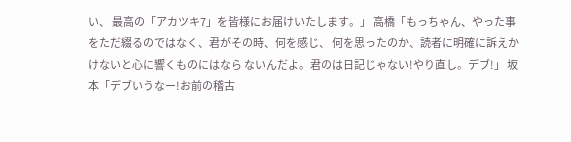い、 最高の「アカツキ7」を皆様にお届けいたします。」 高橋「もっちゃん、やった事をただ綴るのではなく、君がその時、何を感じ、 何を思ったのか、読者に明確に訴えかけないと心に響くものにはなら ないんだよ。君のは日記じゃない!やり直し。デブ!」 坂本「デブいうなー!お前の稽古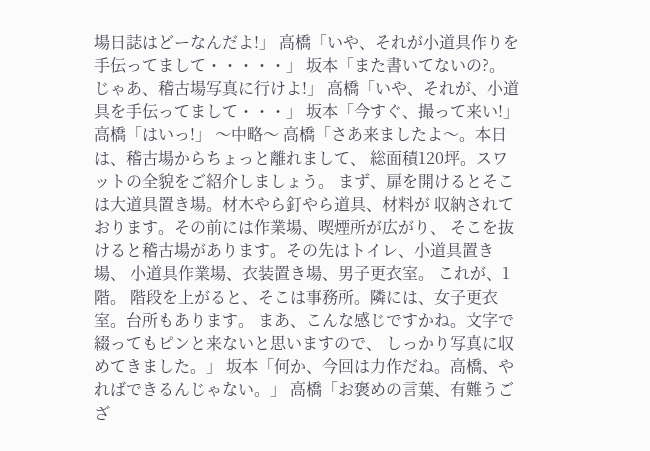場日誌はどーなんだよ!」 高橋「いや、それが小道具作りを手伝ってまして・・・・・」 坂本「また書いてないの?。じゃあ、稽古場写真に行けよ!」 高橋「いや、それが、小道具を手伝ってまして・・・」 坂本「今すぐ、撮って来い!」 高橋「はいっ!」 〜中略〜 高橋「さあ来ましたよ〜。本日は、稽古場からちょっと離れまして、 総面積120坪。スワットの全貌をご紹介しましょう。 まず、扉を開けるとそこは大道具置き場。材木やら釘やら道具、材料が 収納されております。その前には作業場、喫煙所が広がり、 そこを抜けると稽古場があります。その先はトイレ、小道具置き場、 小道具作業場、衣装置き場、男子更衣室。 これが、1階。 階段を上がると、そこは事務所。隣には、女子更衣室。台所もあります。 まあ、こんな感じですかね。文字で綴ってもピンと来ないと思いますので、 しっかり写真に収めてきました。」 坂本「何か、今回は力作だね。高橋、やればできるんじゃない。」 高橋「お褒めの言葉、有難うござ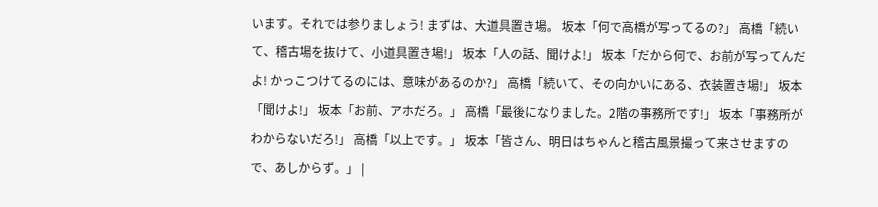います。それでは参りましょう! まずは、大道具置き場。 坂本「何で高橋が写ってるの?」 高橋「続いて、稽古場を抜けて、小道具置き場!」 坂本「人の話、聞けよ!」 坂本「だから何で、お前が写ってんだよ! かっこつけてるのには、意味があるのか?」 高橋「続いて、その向かいにある、衣装置き場!」 坂本「聞けよ!」 坂本「お前、アホだろ。」 高橋「最後になりました。2階の事務所です!」 坂本「事務所がわからないだろ!」 高橋「以上です。」 坂本「皆さん、明日はちゃんと稽古風景撮って来させますので、あしからず。」 |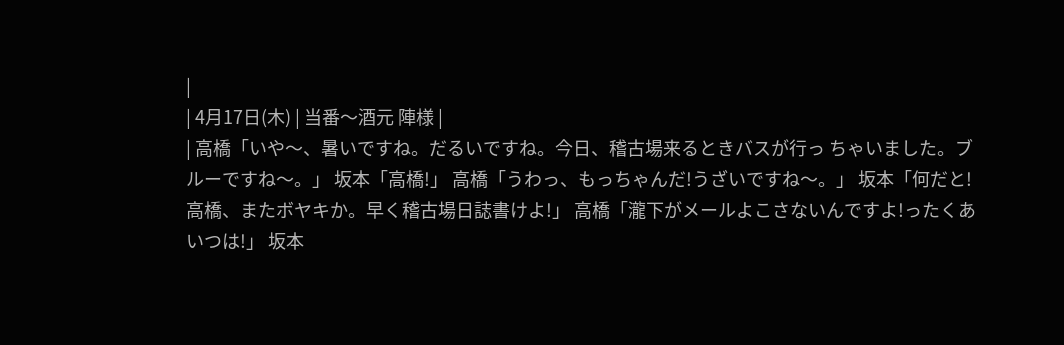|
| 4月17日(木) | 当番〜酒元 陣様 |
| 高橋「いや〜、暑いですね。だるいですね。今日、稽古場来るときバスが行っ ちゃいました。ブルーですね〜。」 坂本「高橋!」 高橋「うわっ、もっちゃんだ!うざいですね〜。」 坂本「何だと!高橋、またボヤキか。早く稽古場日誌書けよ!」 高橋「瀧下がメールよこさないんですよ!ったくあいつは!」 坂本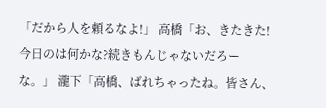「だから人を頼るなよ!」 高橋「お、きたきた!今日のは何かな?続きもんじゃないだろーな。」 瀧下「高橋、ばれちゃったね。皆さん、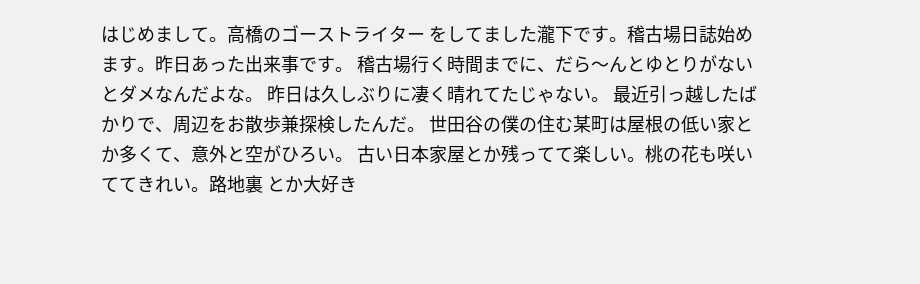はじめまして。高橋のゴーストライター をしてました瀧下です。稽古場日誌始めます。昨日あった出来事です。 稽古場行く時間までに、だら〜んとゆとりがないとダメなんだよな。 昨日は久しぶりに凄く晴れてたじゃない。 最近引っ越したばかりで、周辺をお散歩兼探検したんだ。 世田谷の僕の住む某町は屋根の低い家とか多くて、意外と空がひろい。 古い日本家屋とか残ってて楽しい。桃の花も咲いててきれい。路地裏 とか大好き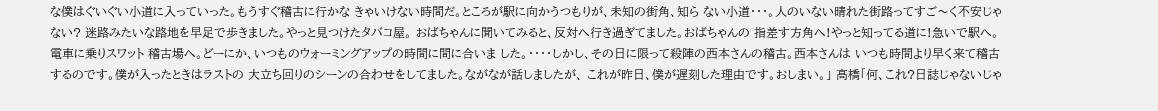な僕はぐいぐい小道に入っていった。もうすぐ稽古に行かな きゃいけない時間だ。ところが駅に向かうつもりが、未知の街角、知ら ない小道・・・。人のいない晴れた街路ってすご〜く不安じゃない? 迷路みたいな路地を早足で歩きました。やっと見つけたタバコ屋。 おばちゃんに聞いてみると、反対へ行き過ぎてました。おばちゃんの 指差す方角へ!やっと知ってる道に!急いで駅へ。電車に乗りスワット 稽古場へ。どーにか、いつものウォーミングアップの時間に間に合いま した。・・・・しかし、その日に限って殺陣の西本さんの稽古。西本さんは いつも時間より早く来て稽古するのです。僕が入ったときはラストの 大立ち回りのシーンの合わせをしてました。ながなが話しましたが、 これが昨日、僕が遅刻した理由です。おしまい。」 高橋「何、これ?日誌じゃないじゃ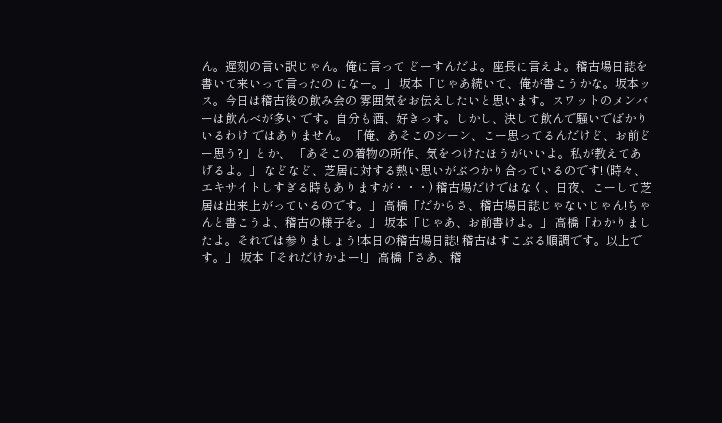ん。遅刻の言い訳じゃん。俺に言って どーすんだよ。座長に言えよ。稽古場日誌を書いて来いって言ったの になー。」 坂本「じゃあ続いて、俺が書こうかな。坂本ッス。今日は稽古後の飲み会の 雰囲気をお伝えしたいと思います。スワットのメンバーは飲んべが多い です。自分も酒、好きっす。しかし、決して飲んで騒いでばかりいるわけ ではありません。 「俺、あそこのシーン、こー思ってるんだけど、お前どー思う?」とか、 「あそこの着物の所作、気をつけたほうがいいよ。私が教えてあげるよ。」 などなど、芝居に対する熱い思いがぶつかり合っているのです! (時々、エキサイトしすぎる時もありますが・・・) 稽古場だけではなく、日夜、こーして芝居は出来上がっているのです。」 高橋「だからさ、稽古場日誌じゃないじゃん!ちゃんと書こうよ、稽古の様子を。」 坂本「じゃあ、お前書けよ。」 高橋「わかりましたよ。それでは参りましょう!本日の稽古場日誌! 稽古はすこぶる順調です。以上です。」 坂本「それだけかよー!」 高橋「さあ、稽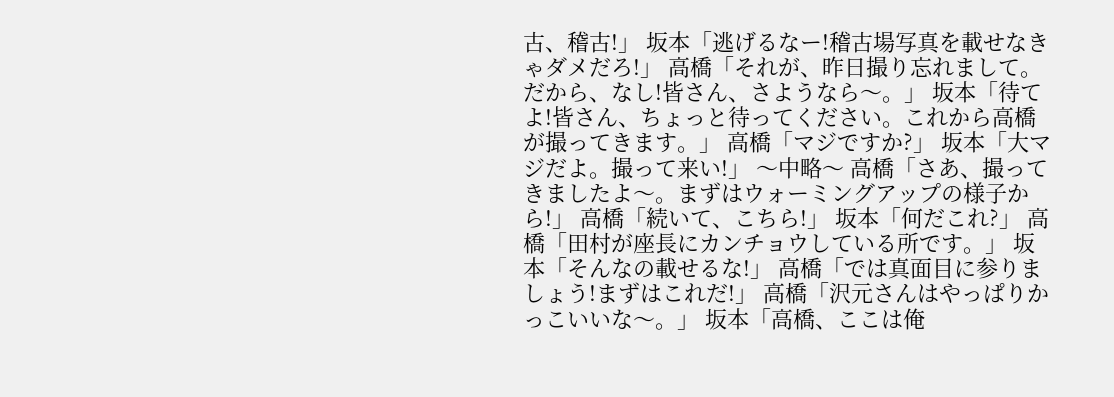古、稽古!」 坂本「逃げるなー!稽古場写真を載せなきゃダメだろ!」 高橋「それが、昨日撮り忘れまして。だから、なし!皆さん、さようなら〜。」 坂本「待てよ!皆さん、ちょっと待ってください。これから高橋が撮ってきます。」 高橋「マジですか?」 坂本「大マジだよ。撮って来い!」 〜中略〜 高橋「さあ、撮ってきましたよ〜。まずはウォーミングアップの様子から!」 高橋「続いて、こちら!」 坂本「何だこれ?」 高橋「田村が座長にカンチョウしている所です。」 坂本「そんなの載せるな!」 高橋「では真面目に参りましょう!まずはこれだ!」 高橋「沢元さんはやっぱりかっこいいな〜。」 坂本「高橋、ここは俺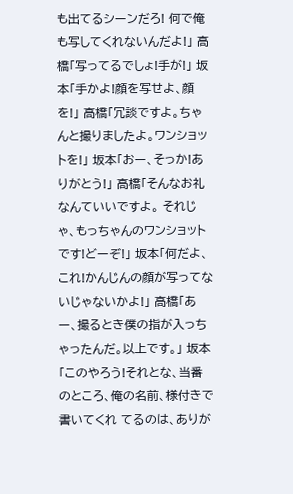も出てるシーンだろ! 何で俺も写してくれないんだよ!」 高橋「写ってるでしょ!手が!」 坂本「手かよ!顔を写せよ、顔を!」 高橋「冗談ですよ。ちゃんと撮りましたよ。ワンショットを!」 坂本「おー、そっか!ありがとう!」 高橋「そんなお礼なんていいですよ。 それじゃ、もっちゃんのワンショットです!どーぞ!」 坂本「何だよ、これ!かんじんの顔が写ってないじゃないかよ!」 高橋「あー、撮るとき僕の指が入っちゃったんだ。以上です。」 坂本「このやろう!それとな、当番のところ、俺の名前、様付きで書いてくれ てるのは、ありが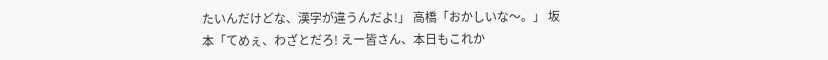たいんだけどな、漢字が違うんだよ!」 高橋「おかしいな〜。」 坂本「てめぇ、わざとだろ! えー皆さん、本日もこれか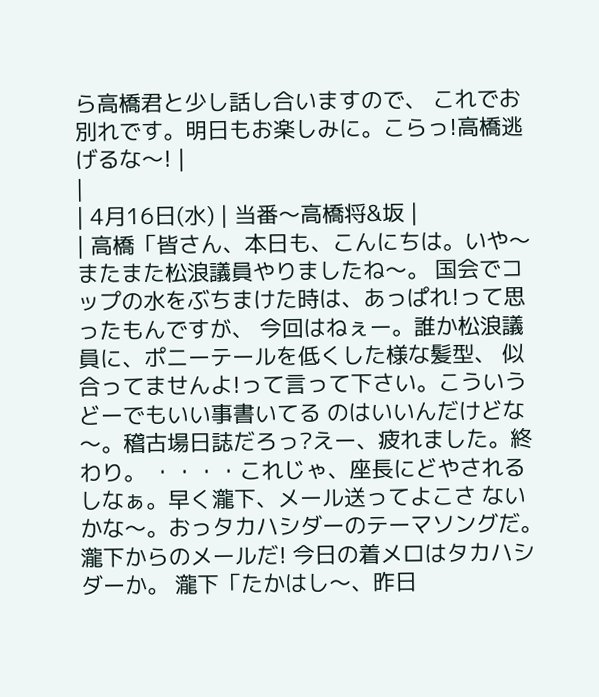ら高橋君と少し話し合いますので、 これでお別れです。明日もお楽しみに。こらっ!高橋逃げるな〜! |
|
| 4月16日(水) | 当番〜高橋将&坂 |
| 高橋「皆さん、本日も、こんにちは。いや〜またまた松浪議員やりましたね〜。 国会でコップの水をぶちまけた時は、あっぱれ!って思ったもんですが、 今回はねぇー。誰か松浪議員に、ポニーテールを低くした様な髪型、 似合ってませんよ!って言って下さい。こういうどーでもいい事書いてる のはいいんだけどな〜。稽古場日誌だろっ?えー、疲れました。終わり。 ・・・・これじゃ、座長にどやされるしなぁ。早く瀧下、メール送ってよこさ ないかな〜。おっタカハシダーのテーマソングだ。瀧下からのメールだ! 今日の着メロはタカハシダーか。 瀧下「たかはし〜、昨日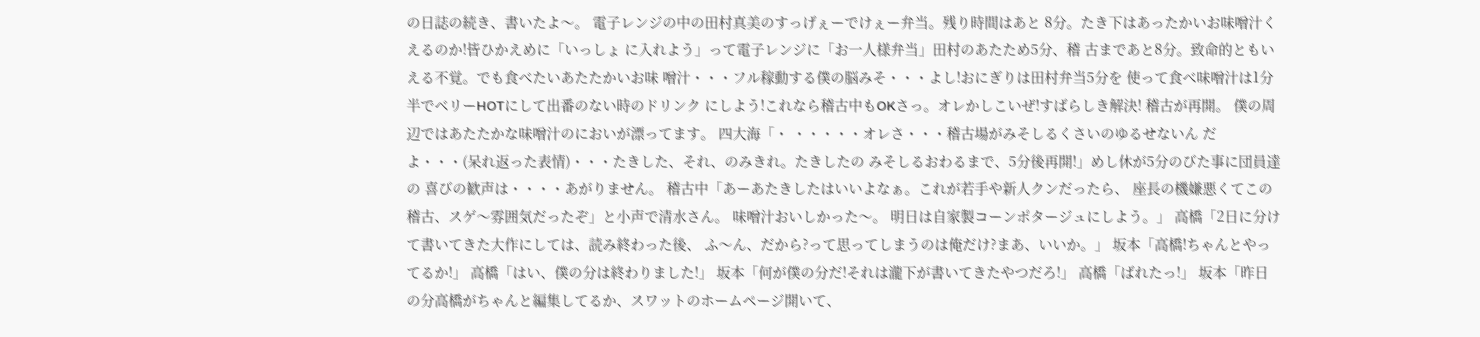の日誌の続き、書いたよ〜。 電子レンジの中の田村真美のすっげぇーでけぇー弁当。残り時間はあと 8分。たき下はあったかいお味噌汁くえるのか!皆ひかえめに「いっしょ に入れよう」って電子レンジに「お一人様弁当」田村のあたため5分、稽 古まであと8分。致命的ともいえる不覚。でも食べたいあたたかいお味 噌汁・・・フル稼動する僕の脳みそ・・・よし!おにぎりは田村弁当5分を 使って食べ味噌汁は1分半でベリーHOTにして出番のない時のドリンク にしよう!これなら稽古中もOKさっ。オレかしこいぜ!すばらしき解決! 稽古が再開。 僕の周辺ではあたたかな味噌汁のにおいが漂ってます。 四大海「・ ・・・・・オレさ・・・稽古場がみそしるくさいのゆるせないん だよ・・・(呆れ返った表情)・・・たきした、それ、のみきれ。たきしたの みそしるおわるまで、5分後再開!」めし休が5分のびた事に団員達の 喜びの歓声は・・・・あがりません。 稽古中「あーあたきしたはいいよなぁ。これが若手や新人クンだったら、 座長の機嫌悪くてこの稽古、スゲ〜雰囲気だったぞ」と小声で清水さん。 味噌汁おいしかった〜。 明日は自家製コーンポタージュにしよう。」 高橋「2日に分けて書いてきた大作にしては、読み終わった後、 ふ〜ん、だから?って思ってしまうのは俺だけ?まあ、いいか。」 坂本「高橋!ちゃんとやってるか!」 高橋「はい、僕の分は終わりました!」 坂本「何が僕の分だ!それは瀧下が書いてきたやつだろ!」 高橋「ばれたっ!」 坂本「昨日の分高橋がちゃんと編集してるか、スワットのホームページ開いて、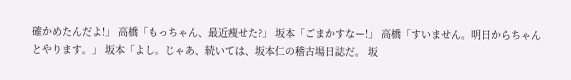確かめたんだよ!」 高橋「もっちゃん、最近痩せた?」 坂本「ごまかすなー!」 高橋「すいません。明日からちゃんとやります。」 坂本「よし。じゃあ、続いては、坂本仁の稽古場日誌だ。 坂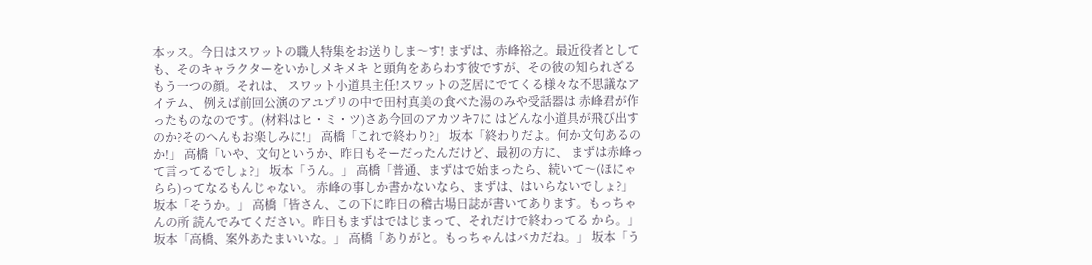本ッス。今日はスワットの職人特集をお送りしま〜す! まずは、赤峰裕之。最近役者としても、そのキャラクターをいかしメキメキ と頭角をあらわす彼ですが、その彼の知られざるもう一つの顔。それは、 スワット小道具主任!スワットの芝居にでてくる様々な不思議なアイテム、 例えば前回公演のアユプリの中で田村真美の食べた湯のみや受話器は 赤峰君が作ったものなのです。(材料はヒ・ミ・ツ)さあ今回のアカツキ7に はどんな小道具が飛び出すのか?そのへんもお楽しみに!」 高橋「これで終わり?」 坂本「終わりだよ。何か文句あるのか!」 高橋「いや、文句というか、昨日もそーだったんだけど、最初の方に、 まずは赤峰って言ってるでしょ?」 坂本「うん。」 高橋「普通、まずはで始まったら、続いて〜(ほにゃらら)ってなるもんじゃない。 赤峰の事しか書かないなら、まずは、はいらないでしょ?」 坂本「そうか。」 高橋「皆さん、この下に昨日の稽古場日誌が書いてあります。もっちゃんの所 読んでみてください。昨日もまずはではじまって、それだけで終わってる から。」 坂本「高橋、案外あたまいいな。」 高橋「ありがと。もっちゃんはバカだね。」 坂本「う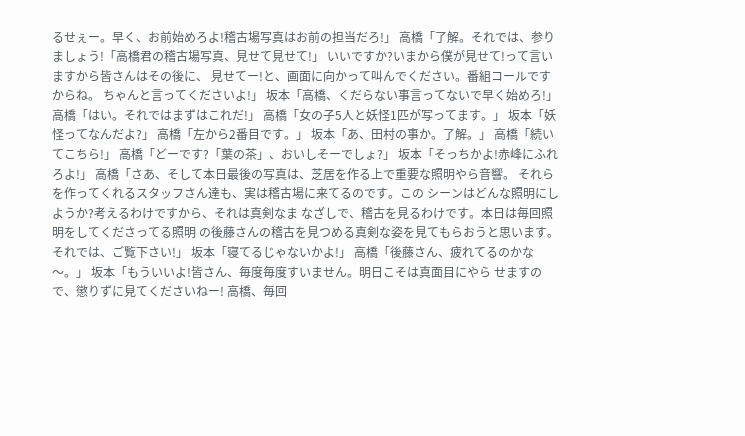るせぇー。早く、お前始めろよ!稽古場写真はお前の担当だろ!」 高橋「了解。それでは、参りましょう!「高橋君の稽古場写真、見せて見せて!」 いいですか?いまから僕が見せて!って言いますから皆さんはその後に、 見せてー!と、画面に向かって叫んでください。番組コールですからね。 ちゃんと言ってくださいよ!」 坂本「高橋、くだらない事言ってないで早く始めろ!」 高橋「はい。それではまずはこれだ!」 高橋「女の子5人と妖怪1匹が写ってます。」 坂本「妖怪ってなんだよ?」 高橋「左から2番目です。」 坂本「あ、田村の事か。了解。」 高橋「続いてこちら!」 高橋「どーです?「葉の茶」、おいしそーでしょ?」 坂本「そっちかよ!赤峰にふれろよ!」 高橋「さあ、そして本日最後の写真は、芝居を作る上で重要な照明やら音響。 それらを作ってくれるスタッフさん達も、実は稽古場に来てるのです。この シーンはどんな照明にしようか?考えるわけですから、それは真剣なま なざしで、稽古を見るわけです。本日は毎回照明をしてくださってる照明 の後藤さんの稽古を見つめる真剣な姿を見てもらおうと思います。 それでは、ご覧下さい!」 坂本「寝てるじゃないかよ!」 高橋「後藤さん、疲れてるのかな〜。」 坂本「もういいよ!皆さん、毎度毎度すいません。明日こそは真面目にやら せますので、懲りずに見てくださいねー! 高橋、毎回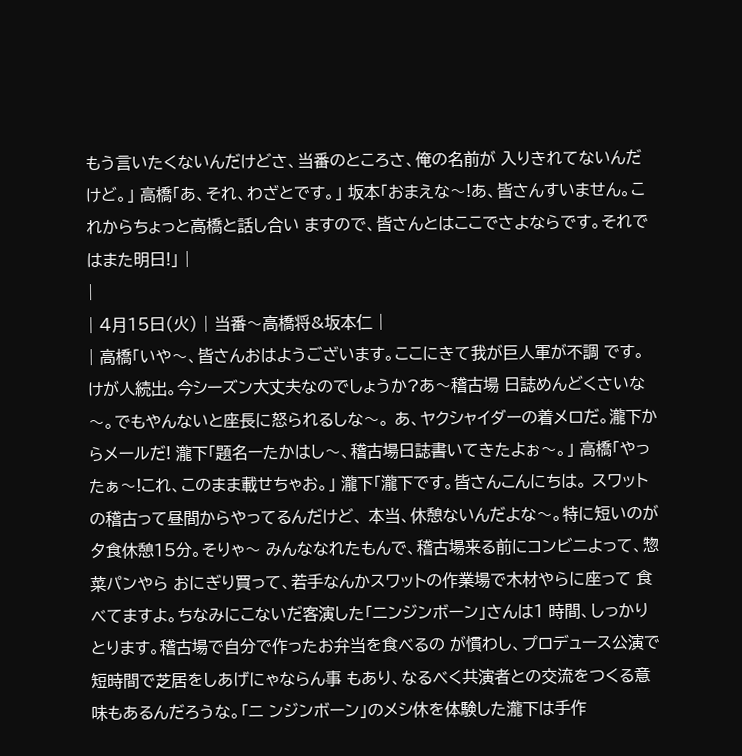もう言いたくないんだけどさ、当番のところさ、俺の名前が 入りきれてないんだけど。」 高橋「あ、それ、わざとです。」 坂本「おまえな〜!あ、皆さんすいません。これからちょっと高橋と話し合い ますので、皆さんとはここでさよならです。それではまた明日!」 |
|
| 4月15日(火) | 当番〜高橋将&坂本仁 |
| 高橋「いや〜、皆さんおはようございます。ここにきて我が巨人軍が不調 です。けが人続出。今シーズン大丈夫なのでしょうか?あ〜稽古場 日誌めんどくさいな〜。でもやんないと座長に怒られるしな〜。 あ、ヤクシャイダーの着メロだ。瀧下からメールだ! 瀧下「題名ーたかはし〜、稽古場日誌書いてきたよぉ〜。」 高橋「やったぁ〜!これ、このまま載せちゃお。」 瀧下「瀧下です。皆さんこんにちは。 スワットの稽古って昼間からやってるんだけど、 本当、休憩ないんだよな〜。特に短いのが夕食休憩15分。そりゃ〜 みんななれたもんで、稽古場来る前にコンビニよって、惣菜パンやら おにぎり買って、若手なんかスワットの作業場で木材やらに座って 食べてますよ。ちなみにこないだ客演した「ニンジンボーン」さんは1 時間、しっかりとります。稽古場で自分で作ったお弁当を食べるの が慣わし、プロデュース公演で短時間で芝居をしあげにゃならん事 もあり、なるべく共演者との交流をつくる意味もあるんだろうな。「ニ ンジンボーン」のメシ休を体験した瀧下は手作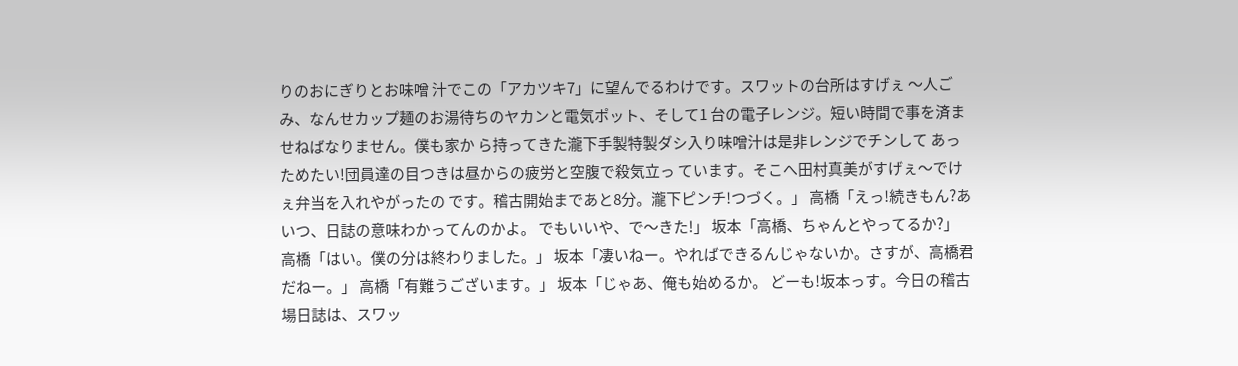りのおにぎりとお味噌 汁でこの「アカツキ7」に望んでるわけです。スワットの台所はすげぇ 〜人ごみ、なんせカップ麺のお湯待ちのヤカンと電気ポット、そして1 台の電子レンジ。短い時間で事を済ませねばなりません。僕も家か ら持ってきた瀧下手製特製ダシ入り味噌汁は是非レンジでチンして あっためたい!団員達の目つきは昼からの疲労と空腹で殺気立っ ています。そこへ田村真美がすげぇ〜でけぇ弁当を入れやがったの です。稽古開始まであと8分。瀧下ピンチ!つづく。」 高橋「えっ!続きもん?あいつ、日誌の意味わかってんのかよ。 でもいいや、で〜きた!」 坂本「高橋、ちゃんとやってるか?」 高橋「はい。僕の分は終わりました。」 坂本「凄いねー。やればできるんじゃないか。さすが、高橋君だねー。」 高橋「有難うございます。」 坂本「じゃあ、俺も始めるか。 どーも!坂本っす。今日の稽古場日誌は、スワッ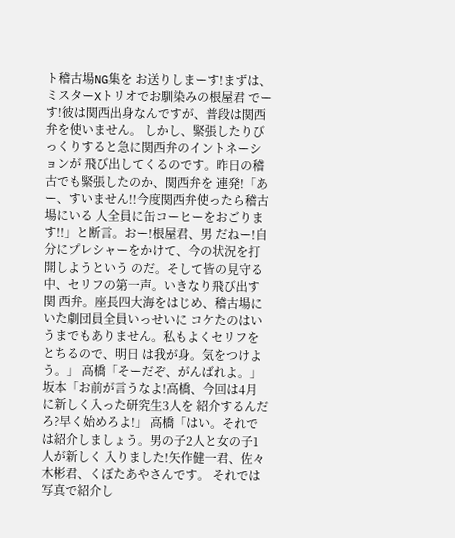ト稽古場NG集を お送りしまーす!まずは、ミスターXトリオでお馴染みの根屋君 でーす!彼は関西出身なんですが、普段は関西弁を使いません。 しかし、緊張したりびっくりすると急に関西弁のイントネーションが 飛び出してくるのです。昨日の稽古でも緊張したのか、関西弁を 連発!「あー、すいません!!今度関西弁使ったら稽古場にいる 人全員に缶コーヒーをおごります!!」と断言。おー!根屋君、男 だねー!自分にプレシャーをかけて、今の状況を打開しようという のだ。そして皆の見守る中、セリフの第一声。いきなり飛び出す関 西弁。座長四大海をはじめ、稽古場にいた劇団員全員いっせいに コケたのはいうまでもありません。私もよくセリフをとちるので、明日 は我が身。気をつけよう。」 高橋「そーだぞ、がんばれよ。」 坂本「お前が言うなよ!高橋、今回は4月に新しく入った研究生3人を 紹介するんだろ?早く始めろよ!」 高橋「はい。それでは紹介しましょう。男の子2人と女の子1人が新しく 入りました!矢作健一君、佐々木彬君、くぼたあやさんです。 それでは写真で紹介し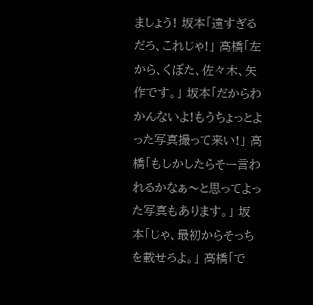ましょう! 坂本「遠すぎるだろ、これじゃ!」 高橋「左から、くぼた、佐々木、矢作です。」 坂本「だからわかんないよ!もうちょっとよった写真撮って来い!」 高橋「もしかしたらそー言われるかなぁ〜と思ってよった写真もあります。」 坂本「じゃ、最初からそっちを載せろよ。」 高橋「で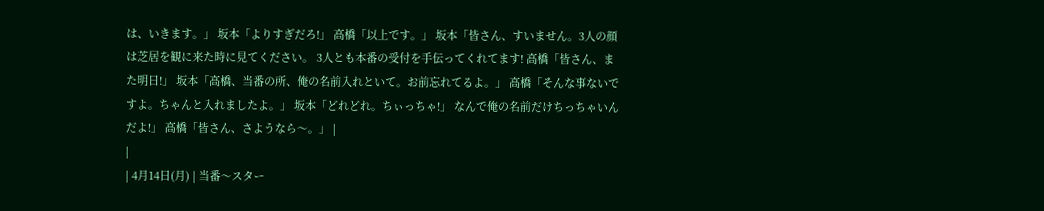は、いきます。」 坂本「よりすぎだろ!」 高橋「以上です。」 坂本「皆さん、すいません。3人の顔は芝居を観に来た時に見てください。 3人とも本番の受付を手伝ってくれてます! 高橋「皆さん、また明日!」 坂本「高橋、当番の所、俺の名前入れといて。お前忘れてるよ。」 高橋「そんな事ないですよ。ちゃんと入れましたよ。」 坂本「どれどれ。ちぃっちゃ!」 なんで俺の名前だけちっちゃいんだよ!」 高橋「皆さん、さようなら〜。」 |
|
| 4月14日(月) | 当番〜スター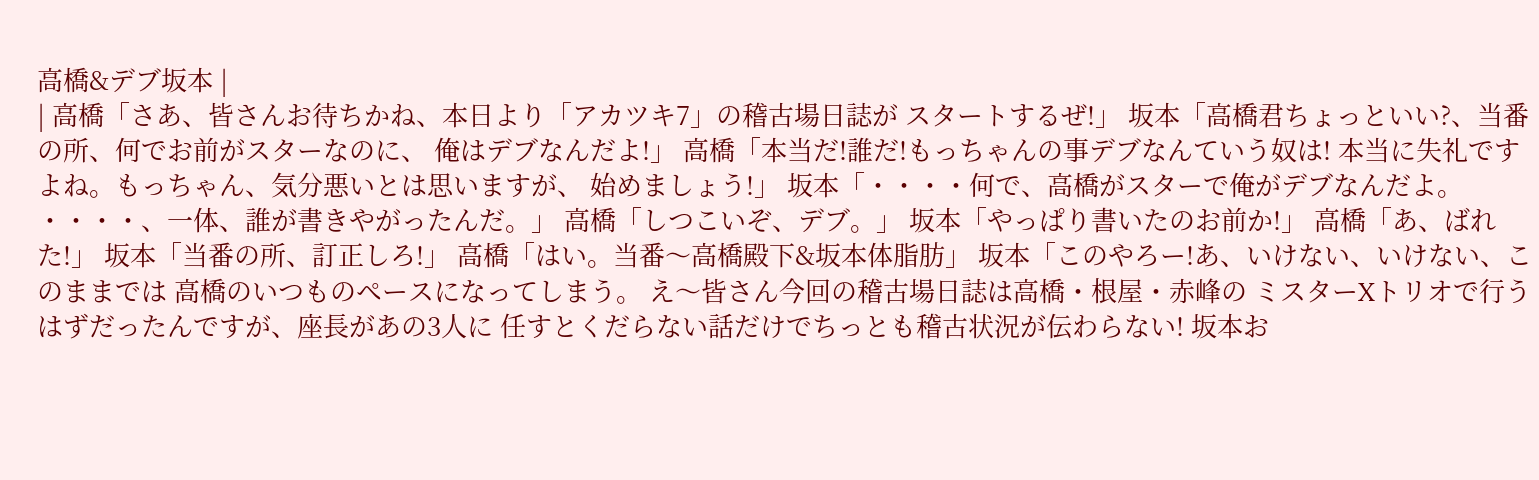高橋&デブ坂本 |
| 高橋「さあ、皆さんお待ちかね、本日より「アカツキ7」の稽古場日誌が スタートするぜ!」 坂本「高橋君ちょっといい?、当番の所、何でお前がスターなのに、 俺はデブなんだよ!」 高橋「本当だ!誰だ!もっちゃんの事デブなんていう奴は! 本当に失礼ですよね。もっちゃん、気分悪いとは思いますが、 始めましょう!」 坂本「・・・・何で、高橋がスターで俺がデブなんだよ。 ・・・・、一体、誰が書きやがったんだ。」 高橋「しつこいぞ、デブ。」 坂本「やっぱり書いたのお前か!」 高橋「あ、ばれた!」 坂本「当番の所、訂正しろ!」 高橋「はい。当番〜高橋殿下&坂本体脂肪」 坂本「このやろー!あ、いけない、いけない、このままでは 高橋のいつものペースになってしまう。 え〜皆さん今回の稽古場日誌は高橋・根屋・赤峰の ミスターXトリオで行うはずだったんですが、座長があの3人に 任すとくだらない話だけでちっとも稽古状況が伝わらない! 坂本お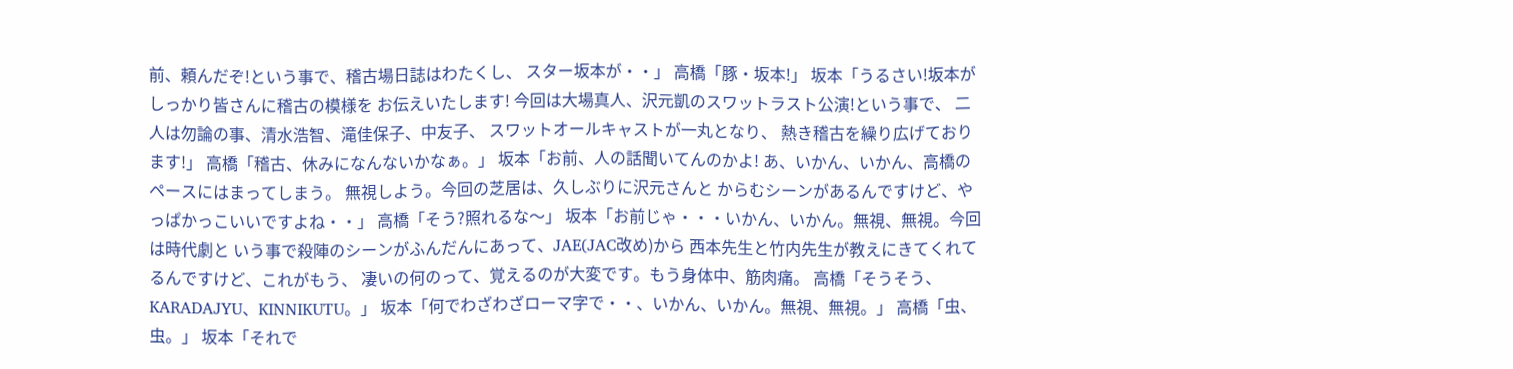前、頼んだぞ!という事で、稽古場日誌はわたくし、 スター坂本が・・」 高橋「豚・坂本!」 坂本「うるさい!坂本がしっかり皆さんに稽古の模様を お伝えいたします! 今回は大場真人、沢元凱のスワットラスト公演!という事で、 二人は勿論の事、清水浩智、滝佳保子、中友子、 スワットオールキャストが一丸となり、 熱き稽古を繰り広げております!」 高橋「稽古、休みになんないかなぁ。」 坂本「お前、人の話聞いてんのかよ! あ、いかん、いかん、高橋のペースにはまってしまう。 無視しよう。今回の芝居は、久しぶりに沢元さんと からむシーンがあるんですけど、やっぱかっこいいですよね・・」 高橋「そう?照れるな〜」 坂本「お前じゃ・・・いかん、いかん。無視、無視。今回は時代劇と いう事で殺陣のシーンがふんだんにあって、JAE(JAC改め)から 西本先生と竹内先生が教えにきてくれてるんですけど、これがもう、 凄いの何のって、覚えるのが大変です。もう身体中、筋肉痛。 高橋「そうそう、KARADAJYU、KINNIKUTU。」 坂本「何でわざわざローマ字で・・、いかん、いかん。無視、無視。」 高橋「虫、虫。」 坂本「それで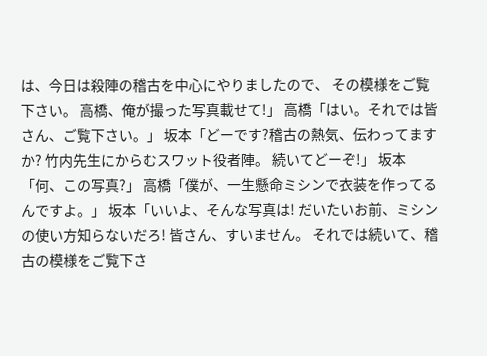は、今日は殺陣の稽古を中心にやりましたので、 その模様をご覧下さい。 高橋、俺が撮った写真載せて!」 高橋「はい。それでは皆さん、ご覧下さい。」 坂本「どーです?稽古の熱気、伝わってますか? 竹内先生にからむスワット役者陣。 続いてどーぞ!」 坂本「何、この写真?」 高橋「僕が、一生懸命ミシンで衣装を作ってるんですよ。」 坂本「いいよ、そんな写真は! だいたいお前、ミシンの使い方知らないだろ! 皆さん、すいません。 それでは続いて、稽古の模様をご覧下さ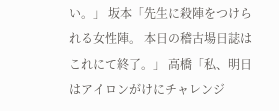い。」 坂本「先生に殺陣をつけられる女性陣。 本日の稽古場日誌はこれにて終了。」 高橋「私、明日はアイロンがけにチャレンジ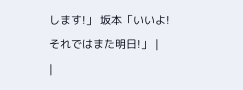します!」 坂本「いいよ! それではまた明日!」 |
|